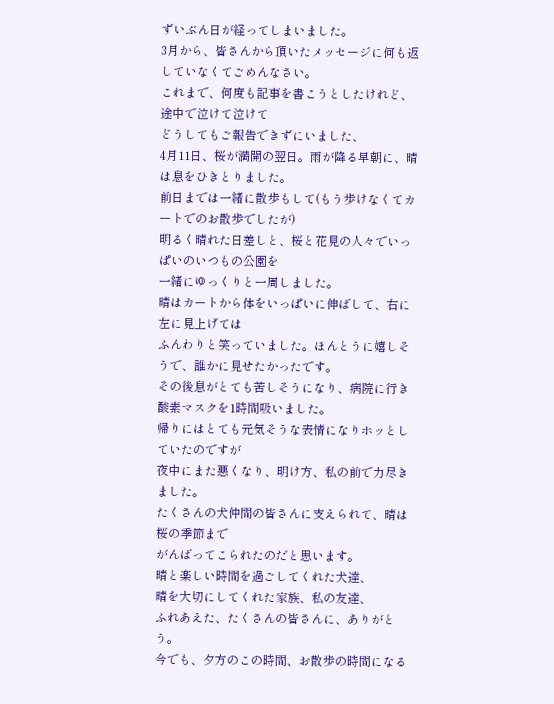ずいぶん日が経ってしまいました。
3月から、皆さんから頂いたメッセージに何も返していなくてごめんなさい。
これまで、何度も記事を書こうとしたけれど、途中で泣けて泣けて
どうしてもご報告できずにいました、
4月11日、桜が満開の翌日。雨が降る早朝に、晴は息をひきとりました。
前日までは一緒に散歩もして(もう歩けなくてカートでのお散歩でしたが)
明るく晴れた日差しと、桜と花見の人々でいっぱいのいつもの公園を
一緒にゆっくりと一周しました。
晴はカートから体をいっぱいに伸ばして、右に左に見上げては
ふんわりと笑っていました。ほんとうに嬉しそうで、誰かに見せたかったです。
その後息がとても苦しそうになり、病院に行き酸素マスクを1時間吸いました。
帰りにはとても元気そうな表情になりホッとしていたのですが
夜中にまた悪くなり、明け方、私の前で力尽きました。
たくさんの犬仲間の皆さんに支えられて、晴は桜の季節まで
がんばってこられたのだと思います。
晴と楽しい時間を過ごしてくれた犬達、
晴を大切にしてくれた家族、私の友達、
ふれあえた、たくさんの皆さんに、ありがとう。
今でも、夕方のこの時間、お散歩の時間になる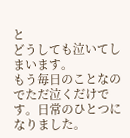と
どうしても泣いてしまいます。
もう毎日のことなのでただ泣くだけです。日常のひとつになりました。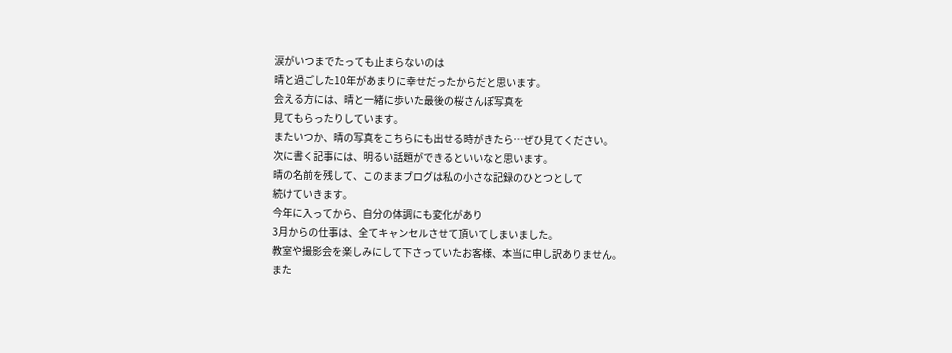涙がいつまでたっても止まらないのは
晴と過ごした10年があまりに幸せだったからだと思います。
会える方には、晴と一緒に歩いた最後の桜さんぽ写真を
見てもらったりしています。
またいつか、晴の写真をこちらにも出せる時がきたら…ぜひ見てください。
次に書く記事には、明るい話題ができるといいなと思います。
晴の名前を残して、このままブログは私の小さな記録のひとつとして
続けていきます。
今年に入ってから、自分の体調にも変化があり
3月からの仕事は、全てキャンセルさせて頂いてしまいました。
教室や撮影会を楽しみにして下さっていたお客様、本当に申し訳ありません。
また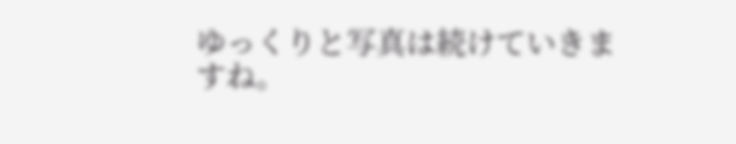ゆっくりと写真は続けていきますね。